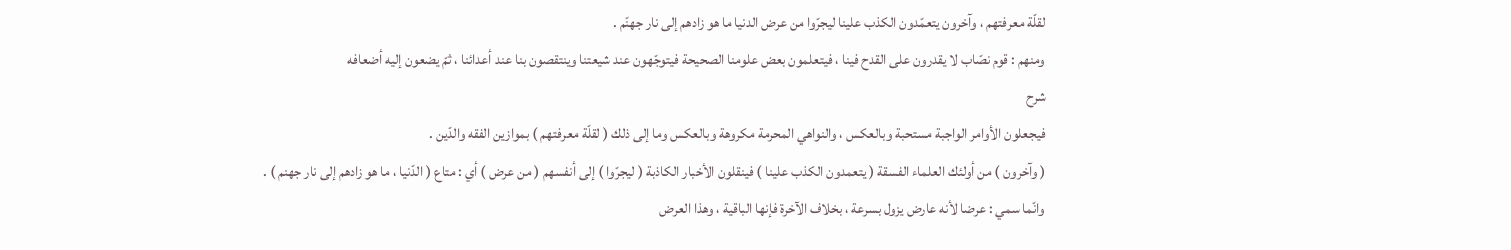لقلّة معرفتهم ، وآخرون يتعمّدون الكذب علينا ليجرّوا من عرض الدنيا ما هو زادهم إلى نار جهنّم .
ومنهم : قوم نصّاب لا يقدرون على القدح فينا ، فيتعلمون بعض علومنا الصحيحة فيتوجّهون عند شيعتنا وينتقصون بنا عند أعدائنا ، ثمّ يضعون إليه أضعافه
شرح
فيجعلون الأوامر الواجبة مستحبة وبالعكس ، والنواهي المحرمة مكروهة وبالعكس وما إلى ذلك ( لقلّة معرفتهم ) بموازين الفقه والدّين .
( وآخرون ) من أولئك العلماء الفسقة ( يتعمدون الكذب علينا ) فينقلون الأخبار الكاذبة ( ليجرّوا ) إلى أنفسهم ( من عرض ) أي : متاع ( الدّنيا ، ما هو زادهم إلى نار جهنم ) .
وانّما سمي : عرضا لأنه عارض يزول بسرعة ، بخلاف الآخرة فإنها الباقية ، وهذا العرض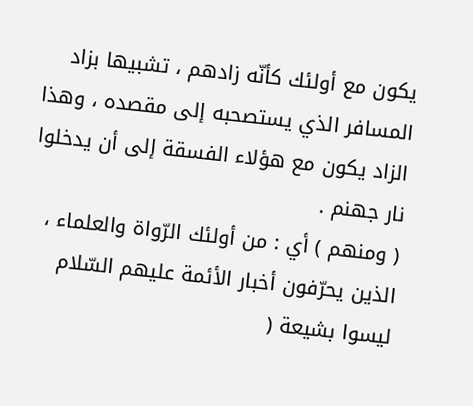يكون مع أولئك كأنّه زادهم ، تشبيها بزاد المسافر الذي يستصحبه إلى مقصده ، وهذا الزاد يكون مع هؤلاء الفسقة إلى أن يدخلوا نار جهنم .
( ومنهم ) أي : من أولئك الرّواة والعلماء ، الذين يحرّفون أخبار الأئمة عليهم السّلام ليسوا بشيعة (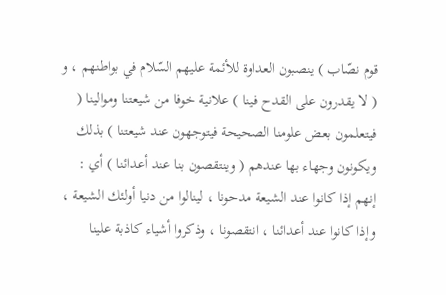قوم نصّاب ) ينصبون العداوة للأئمة عليهم السّلام في بواطنهم ، و ( لا يقدرون على القدح فينا ) علانية خوفا من شيعتنا وموالينا ( فيتعلمون بعض علومنا الصحيحة فيتوجهون عند شيعتنا ) بذلك ويكونون وجهاء بها عندهم ( وينتقصون بنا عند أعدائنا ) أي : إنهم إذا كانوا عند الشيعة مدحونا ، لينالوا من دنيا أولئك الشيعة ، وإذا كانوا عند أعدائنا ، انتقصونا ، وذكروا أشياء كاذبة علينا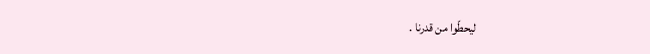ليحطّوا من قدرنا .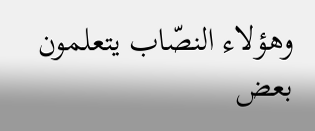وهؤلاء النصّاب يتعلمون بعض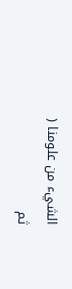الشيء من علومنا ( ثم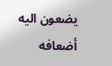يضعون اليه أضعافه